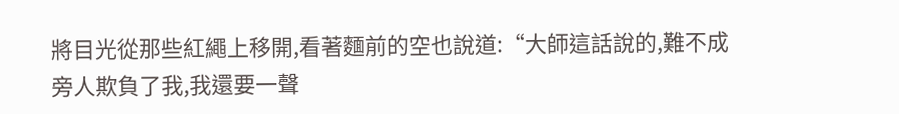將目光從那些紅繩上移開,看著麵前的空也說道:“大師這話說的,難不成旁人欺負了我,我還要一聲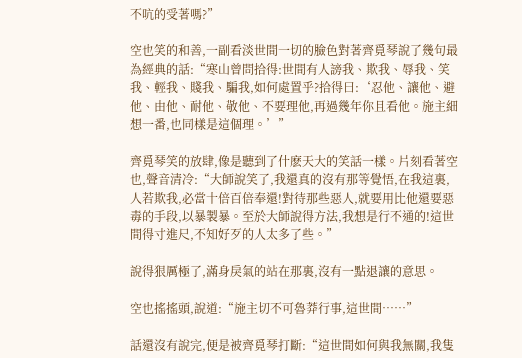不吭的受著嗎?”

空也笑的和善,一副看淡世間一切的臉色對著齊覓琴說了幾句最為經典的話:“寒山曾問拾得:世間有人謗我、欺我、辱我、笑我、輕我、賤我、騙我,如何處置乎?拾得曰:‘忍他、讓他、避他、由他、耐他、敬他、不要理他,再過幾年你且看他。施主細想一番,也同樣是這個理。’”

齊覓琴笑的放肆,像是聽到了什麽天大的笑話一樣。片刻看著空也,聲音清冷:“大師說笑了,我還真的沒有那等覺悟,在我這裏,人若欺我,必當十倍百倍奉還!對待那些惡人,就要用比他還要惡毒的手段,以暴製暴。至於大師說得方法,我想是行不通的!這世間得寸進尺,不知好歹的人太多了些。”

說得狠厲極了,滿身戾氣的站在那裏,沒有一點退讓的意思。

空也搖搖頭,說道:“施主切不可魯莽行事,這世間……”

話還沒有說完,便是被齊覓琴打斷:“這世間如何與我無關,我隻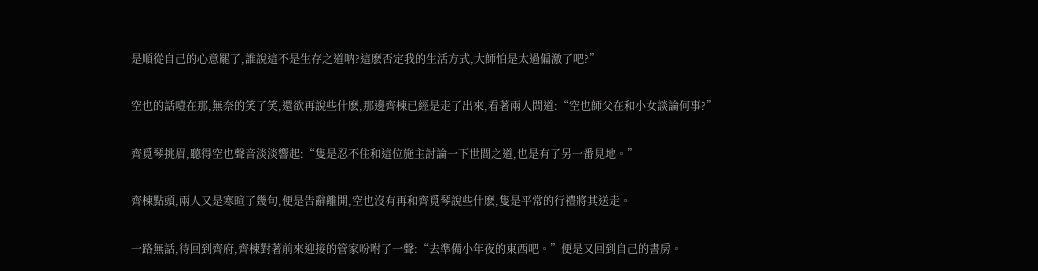是順從自己的心意罷了,誰說這不是生存之道呐?這麽否定我的生活方式,大師怕是太過偏激了吧?”

空也的話噎在那,無奈的笑了笑,還欲再說些什麽,那邊齊棟已經是走了出來,看著兩人問道:“空也師父在和小女談論何事?”

齊覓琴挑眉,聽得空也聲音淡淡響起:“隻是忍不住和這位施主討論一下世間之道,也是有了另一番見地。”

齊棟點頭,兩人又是寒暄了幾句,便是告辭離開,空也沒有再和齊覓琴說些什麽,隻是平常的行禮將其送走。

一路無話,待回到齊府,齊棟對著前來迎接的管家吩咐了一聲:“去準備小年夜的東西吧。”便是又回到自己的書房。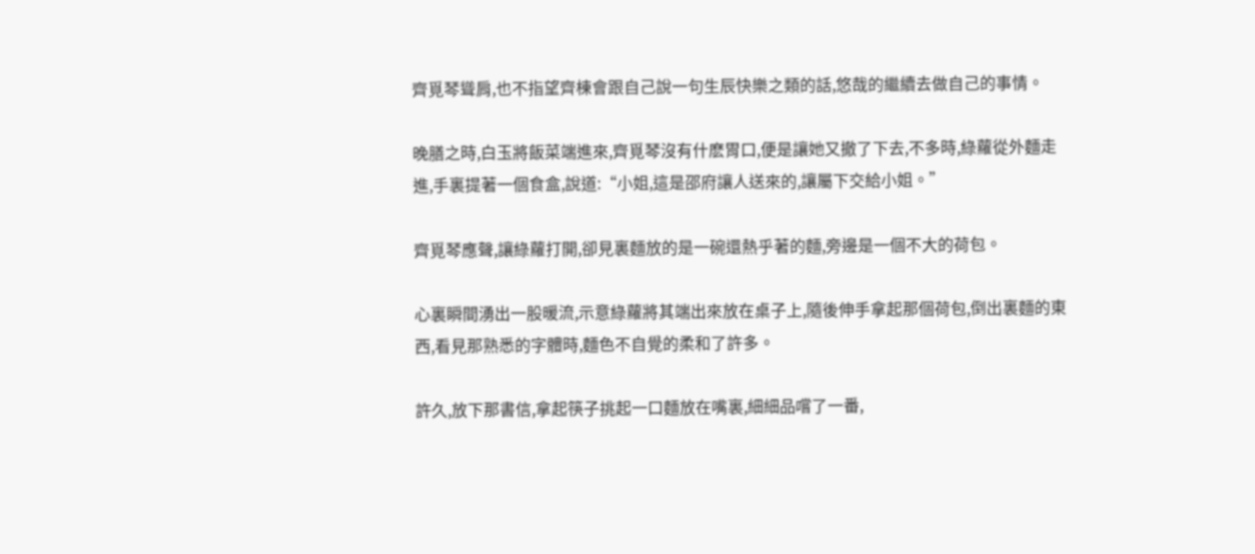齊覓琴聳肩,也不指望齊棟會跟自己說一句生辰快樂之類的話,悠哉的繼續去做自己的事情。

晚膳之時,白玉將飯菜端進來,齊覓琴沒有什麽胃口,便是讓她又撤了下去,不多時,綠蘿從外麵走進,手裏提著一個食盒,說道:“小姐,這是邵府讓人送來的,讓屬下交給小姐。”

齊覓琴應聲,讓綠蘿打開,卻見裏麵放的是一碗還熱乎著的麵,旁邊是一個不大的荷包。

心裏瞬間湧出一股暖流,示意綠蘿將其端出來放在桌子上,隨後伸手拿起那個荷包,倒出裏麵的東西,看見那熟悉的字體時,麵色不自覺的柔和了許多。

許久,放下那書信,拿起筷子挑起一口麵放在嘴裏,細細品嚐了一番,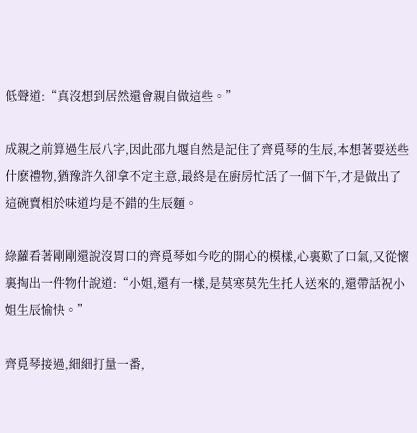低聲道:“真沒想到居然還會親自做這些。”

成親之前算過生辰八字,因此邵九堰自然是記住了齊覓琴的生辰,本想著要送些什麽禮物,猶豫許久卻拿不定主意,最終是在廚房忙活了一個下午,才是做出了這碗賣相於味道均是不錯的生辰麵。

綠蘿看著剛剛還說沒胃口的齊覓琴如今吃的開心的模樣,心裏歎了口氣,又從懷裏掏出一件物什說道:“小姐,還有一樣,是莫寒莫先生托人送來的,還帶話祝小姐生辰愉快。”

齊覓琴接過,細細打量一番,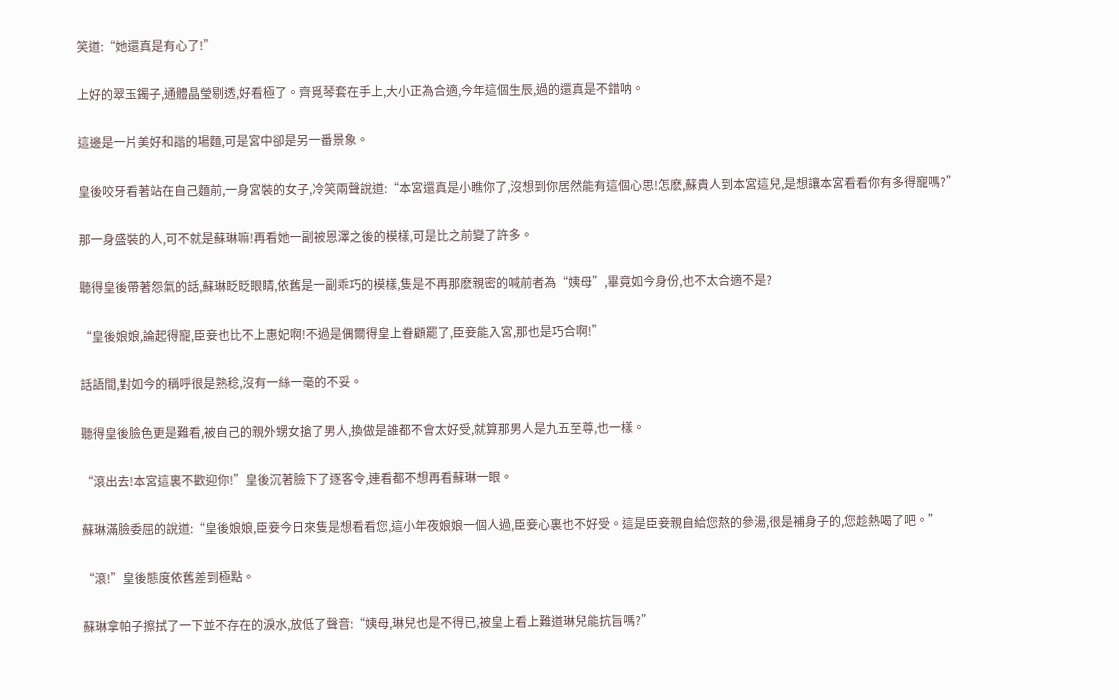笑道:“她還真是有心了!”

上好的翠玉鐲子,通體晶瑩剔透,好看極了。齊覓琴套在手上,大小正為合適,今年這個生辰,過的還真是不錯呐。

這邊是一片美好和諧的場麵,可是宮中卻是另一番景象。

皇後咬牙看著站在自己麵前,一身宮裝的女子,冷笑兩聲說道:“本宮還真是小瞧你了,沒想到你居然能有這個心思!怎麽,蘇貴人到本宮這兒,是想讓本宮看看你有多得寵嗎?”

那一身盛裝的人,可不就是蘇琳嘛!再看她一副被恩澤之後的模樣,可是比之前變了許多。

聽得皇後帶著怨氣的話,蘇琳眨眨眼睛,依舊是一副乖巧的模樣,隻是不再那麽親密的喊前者為“姨母”,畢竟如今身份,也不太合適不是?

“皇後娘娘,論起得寵,臣妾也比不上惠妃啊!不過是偶爾得皇上眷顧罷了,臣妾能入宮,那也是巧合啊!”

話語間,對如今的稱呼很是熟稔,沒有一絲一毫的不妥。

聽得皇後臉色更是難看,被自己的親外甥女搶了男人,換做是誰都不會太好受,就算那男人是九五至尊,也一樣。

“滾出去!本宮這裏不歡迎你!”皇後沉著臉下了逐客令,連看都不想再看蘇琳一眼。

蘇琳滿臉委屈的說道:“皇後娘娘,臣妾今日來隻是想看看您,這小年夜娘娘一個人過,臣妾心裏也不好受。這是臣妾親自給您熬的參湯,很是補身子的,您趁熱喝了吧。”

“滾!”皇後態度依舊差到極點。

蘇琳拿帕子擦拭了一下並不存在的淚水,放低了聲音:“姨母,琳兒也是不得已,被皇上看上難道琳兒能抗旨嗎?”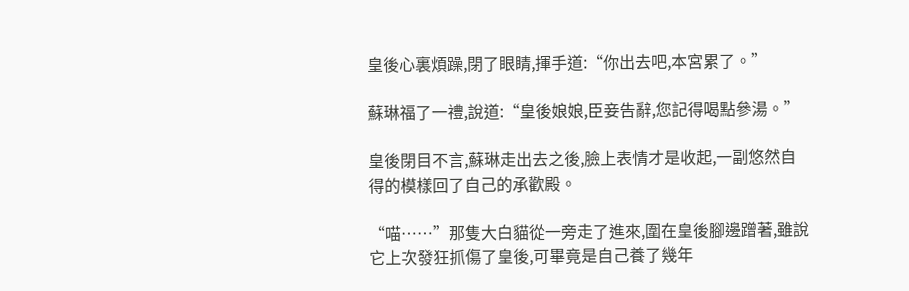皇後心裏煩躁,閉了眼睛,揮手道:“你出去吧,本宮累了。”

蘇琳福了一禮,說道:“皇後娘娘,臣妾告辭,您記得喝點參湯。”

皇後閉目不言,蘇琳走出去之後,臉上表情才是收起,一副悠然自得的模樣回了自己的承歡殿。

“喵……”那隻大白貓從一旁走了進來,圍在皇後腳邊蹭著,雖說它上次發狂抓傷了皇後,可畢竟是自己養了幾年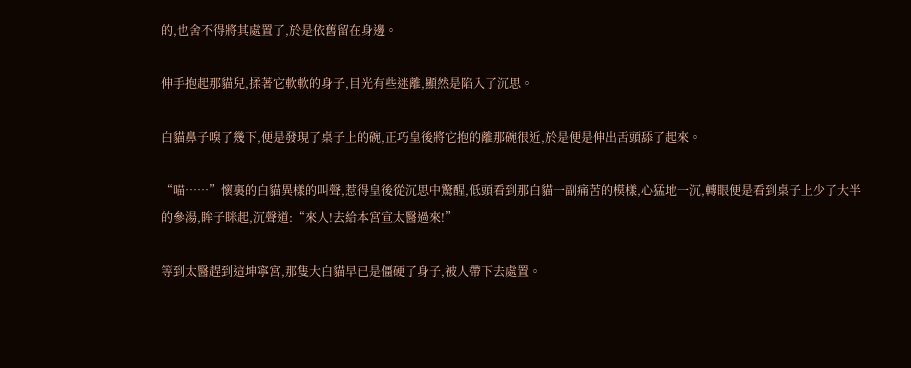的,也舍不得將其處置了,於是依舊留在身邊。

伸手抱起那貓兒,揉著它軟軟的身子,目光有些迷離,顯然是陷入了沉思。

白貓鼻子嗅了幾下,便是發現了桌子上的碗,正巧皇後將它抱的離那碗很近,於是便是伸出舌頭舔了起來。

“喵……”懷裏的白貓異樣的叫聲,惹得皇後從沉思中驚醒,低頭看到那白貓一副痛苦的模樣,心猛地一沉,轉眼便是看到桌子上少了大半的參湯,眸子眯起,沉聲道:“來人!去給本宮宣太醫過來!”

等到太醫趕到這坤寧宮,那隻大白貓早已是僵硬了身子,被人帶下去處置。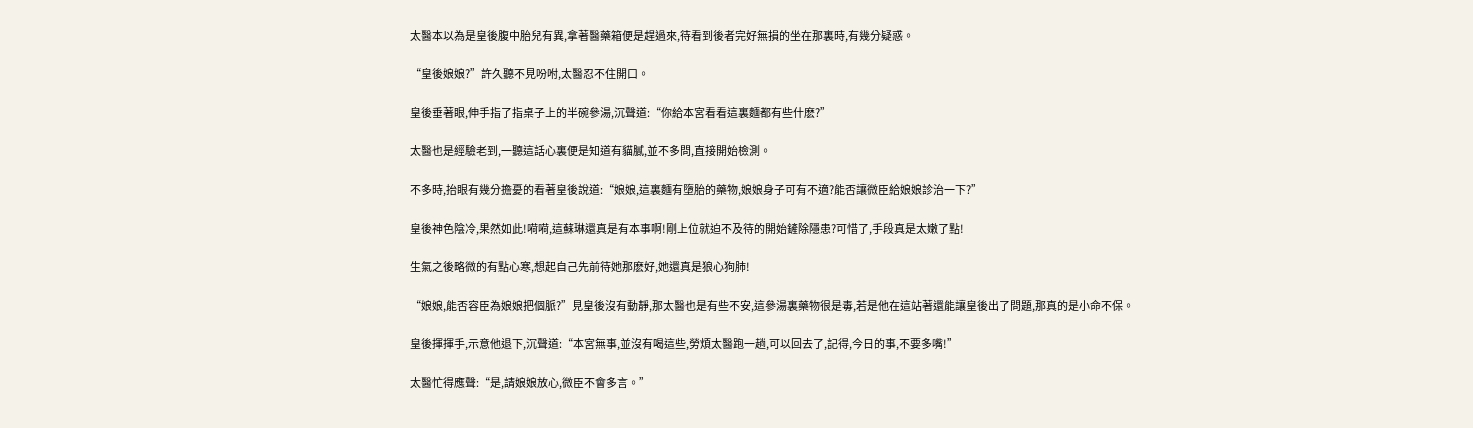太醫本以為是皇後腹中胎兒有異,拿著醫藥箱便是趕過來,待看到後者完好無損的坐在那裏時,有幾分疑惑。

“皇後娘娘?”許久聽不見吩咐,太醫忍不住開口。

皇後垂著眼,伸手指了指桌子上的半碗參湯,沉聲道:“你給本宮看看這裏麵都有些什麽?”

太醫也是經驗老到,一聽這話心裏便是知道有貓膩,並不多問,直接開始檢測。

不多時,抬眼有幾分擔憂的看著皇後說道:“娘娘,這裏麵有墮胎的藥物,娘娘身子可有不適?能否讓微臣給娘娘診治一下?”

皇後神色陰冷,果然如此!嗬嗬,這蘇琳還真是有本事啊!剛上位就迫不及待的開始鏟除隱患?可惜了,手段真是太嫩了點!

生氣之後略微的有點心寒,想起自己先前待她那麽好,她還真是狼心狗肺!

“娘娘,能否容臣為娘娘把個脈?”見皇後沒有動靜,那太醫也是有些不安,這參湯裏藥物很是毒,若是他在這站著還能讓皇後出了問題,那真的是小命不保。

皇後揮揮手,示意他退下,沉聲道:“本宮無事,並沒有喝這些,勞煩太醫跑一趟,可以回去了,記得,今日的事,不要多嘴!”

太醫忙得應聲:“是,請娘娘放心,微臣不會多言。”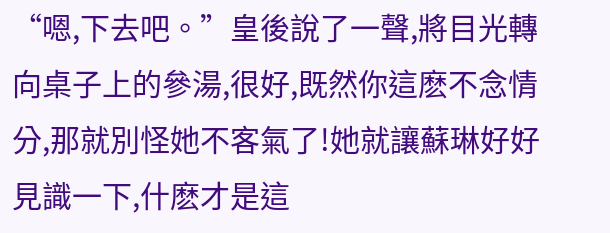“嗯,下去吧。”皇後說了一聲,將目光轉向桌子上的參湯,很好,既然你這麽不念情分,那就別怪她不客氣了!她就讓蘇琳好好見識一下,什麽才是這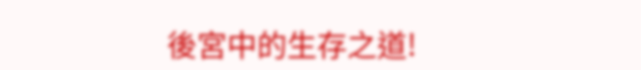後宮中的生存之道!